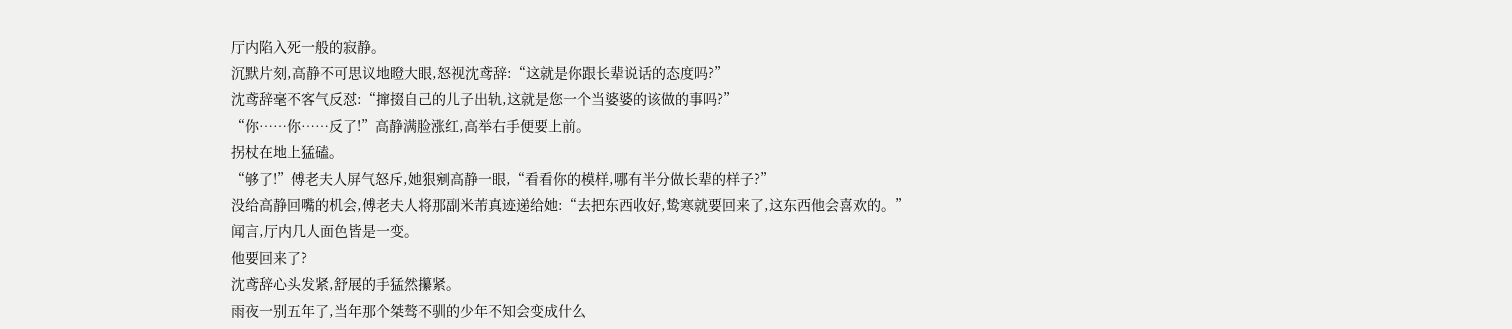厅内陷入死一般的寂静。
沉默片刻,高静不可思议地瞪大眼,怒视沈鸢辞:“这就是你跟长辈说话的态度吗?”
沈鸢辞毫不客气反怼:“撺掇自己的儿子出轨,这就是您一个当婆婆的该做的事吗?”
“你……你……反了!”高静满脸涨红,高举右手便要上前。
拐杖在地上猛磕。
“够了!”傅老夫人屏气怒斥,她狠剜高静一眼,“看看你的模样,哪有半分做长辈的样子?”
没给高静回嘴的机会,傅老夫人将那副米芾真迹递给她:“去把东西收好,鸷寒就要回来了,这东西他会喜欢的。”
闻言,厅内几人面色皆是一变。
他要回来了?
沈鸢辞心头发紧,舒展的手猛然攥紧。
雨夜一别五年了,当年那个桀骜不驯的少年不知会变成什么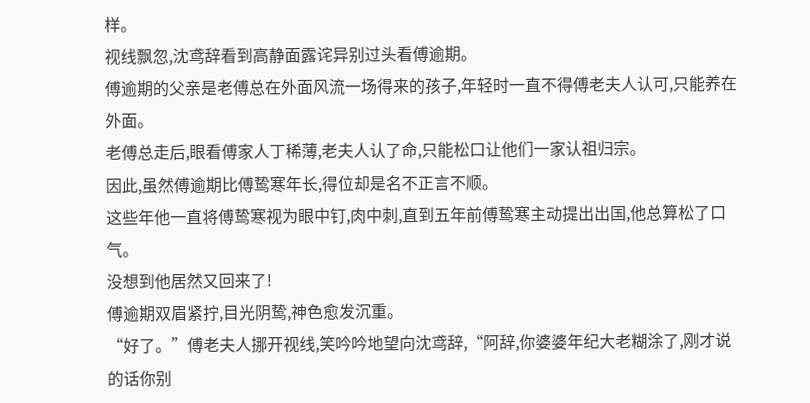样。
视线飘忽,沈鸢辞看到高静面露诧异别过头看傅逾期。
傅逾期的父亲是老傅总在外面风流一场得来的孩子,年轻时一直不得傅老夫人认可,只能养在外面。
老傅总走后,眼看傅家人丁稀薄,老夫人认了命,只能松口让他们一家认祖归宗。
因此,虽然傅逾期比傅鸷寒年长,得位却是名不正言不顺。
这些年他一直将傅鸷寒视为眼中钉,肉中刺,直到五年前傅鸷寒主动提出出国,他总算松了口气。
没想到他居然又回来了!
傅逾期双眉紧拧,目光阴鸷,神色愈发沉重。
“好了。”傅老夫人挪开视线,笑吟吟地望向沈鸢辞,“阿辞,你婆婆年纪大老糊涂了,刚才说的话你别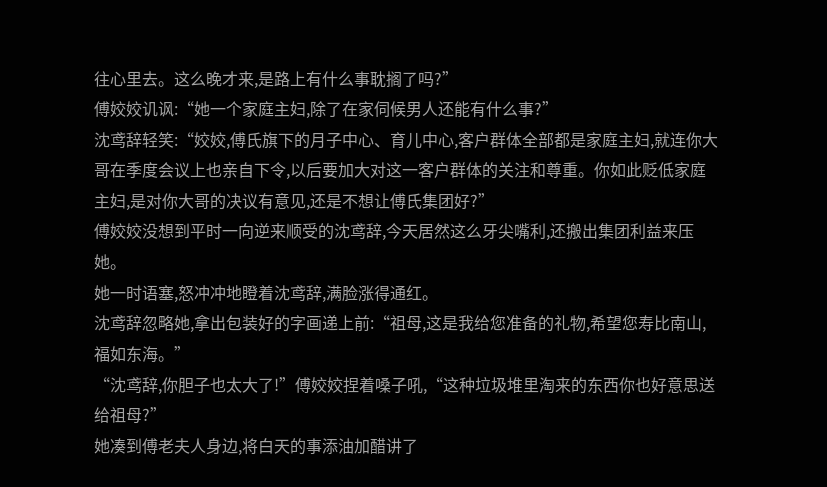往心里去。这么晚才来,是路上有什么事耽搁了吗?”
傅姣姣讥讽:“她一个家庭主妇,除了在家伺候男人还能有什么事?”
沈鸢辞轻笑:“姣姣,傅氏旗下的月子中心、育儿中心,客户群体全部都是家庭主妇,就连你大哥在季度会议上也亲自下令,以后要加大对这一客户群体的关注和尊重。你如此贬低家庭主妇,是对你大哥的决议有意见,还是不想让傅氏集团好?”
傅姣姣没想到平时一向逆来顺受的沈鸢辞,今天居然这么牙尖嘴利,还搬出集团利益来压她。
她一时语塞,怒冲冲地瞪着沈鸢辞,满脸涨得通红。
沈鸢辞忽略她,拿出包装好的字画递上前:“祖母,这是我给您准备的礼物,希望您寿比南山,福如东海。”
“沈鸢辞,你胆子也太大了!”傅姣姣捏着嗓子吼,“这种垃圾堆里淘来的东西你也好意思送给祖母?”
她凑到傅老夫人身边,将白天的事添油加醋讲了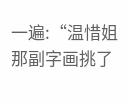一遍:“温惜姐那副字画挑了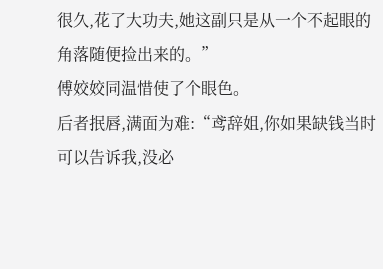很久,花了大功夫,她这副只是从一个不起眼的角落随便捡出来的。”
傅姣姣同温惜使了个眼色。
后者抿唇,满面为难:“鸢辞姐,你如果缺钱当时可以告诉我,没必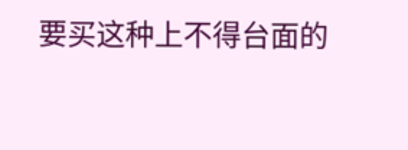要买这种上不得台面的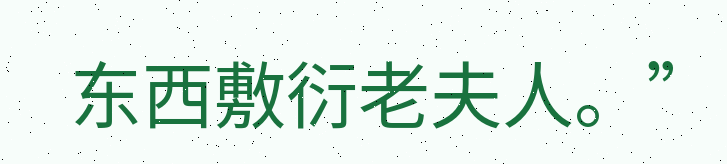东西敷衍老夫人。”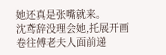她还真是张嘴就来。
沈鸢辞没理会她,托展开画卷往傅老夫人面前递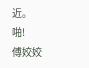近。
啪!
傅姣姣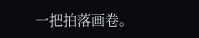一把拍落画卷。